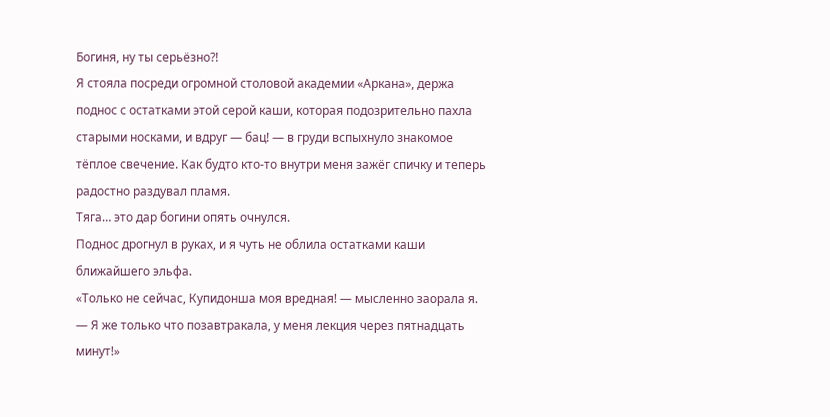Богиня, ну ты серьёзно?!
Я стояла посреди огромной столовой академии «Аркана», держа поднос с остатками этой серой каши, которая подозрительно пахла старыми носками, и вдруг — бац! — в груди вспыхнуло знакомое тёплое свечение. Как будто кто-то внутри меня зажёг спичку и теперь радостно раздувал пламя.
Тяга… это дар богини опять очнулся.
Поднос дрогнул в руках, и я чуть не облила остатками каши ближайшего эльфа.
«Только не сейчас, Купидонша моя вредная! — мысленно заорала я. — Я же только что позавтракала, у меня лекция через пятнадцать минут!»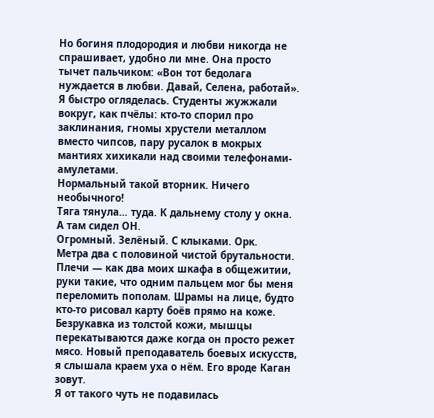Но богиня плодородия и любви никогда не спрашивает, удобно ли мне. Она просто тычет пальчиком: «Вон тот бедолага нуждается в любви. Давай, Селена, работай».
Я быстро огляделась. Студенты жужжали вокруг, как пчёлы: кто-то спорил про заклинания, гномы хрустели металлом вместо чипсов, пару русалок в мокрых мантиях хихикали над своими телефонами-амулетами.
Нормальный такой вторник. Ничего необычного!
Тяга тянула… туда. К дальнему столу у окна.
А там сидел ОН.
Огромный. Зелёный. С клыками. Орк.
Метра два с половиной чистой брутальности. Плечи — как два моих шкафа в общежитии, руки такие, что одним пальцем мог бы меня переломить пополам. Шрамы на лице, будто кто-то рисовал карту боёв прямо на коже. Безрукавка из толстой кожи, мышцы перекатываются даже когда он просто режет мясо. Новый преподаватель боевых искусств, я слышала краем уха о нём. Его вроде Каган зовут.
Я от такого чуть не подавилась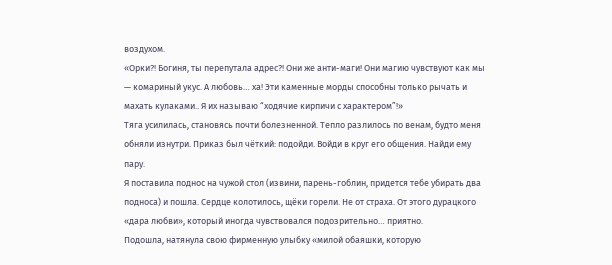воздухом.
«Орки?! Богиня, ты перепутала адрес?! Они же анти-маги! Они магию чувствуют как мы — комариный укус. А любовь… ха! Эти каменные морды способны только рычать и махать кулаками.. Я их называю “ходячие кирпичи с характером”!»
Тяга усилилась, становясь почти болезненной. Тепло разлилось по венам, будто меня обняли изнутри. Приказ был чёткий: подойди. Войди в круг его общения. Найди ему пару.
Я поставила поднос на чужой стол (извини, парень-гоблин, придется тебе убирать два подноса) и пошла. Сердце колотилось, щёки горели. Не от страха. От этого дурацкого «дара любви», который иногда чувствовался подозрительно… приятно.
Подошла, натянула свою фирменную улыбку «милой обаяшки, которую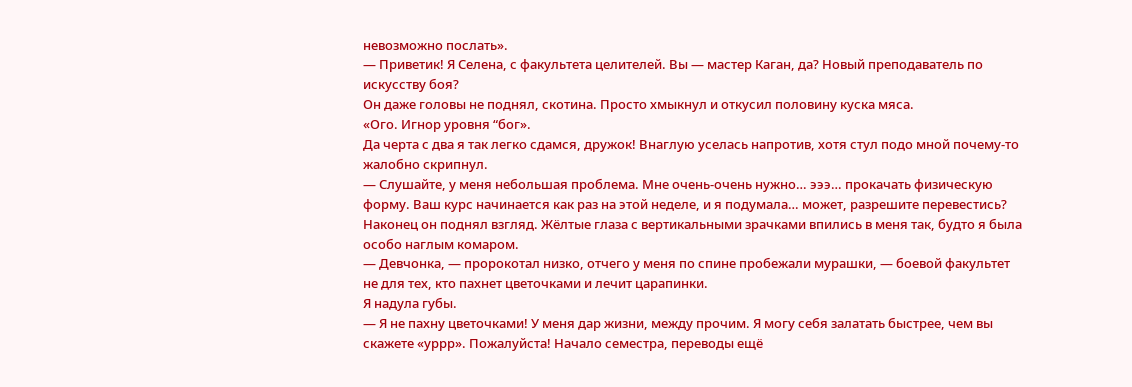невозможно послать».
— Приветик! Я Селена, с факультета целителей. Вы — мастер Каган, да? Новый преподаватель по искусству боя?
Он даже головы не поднял, скотина. Просто хмыкнул и откусил половину куска мяса.
«Ого. Игнор уровня “бог».
Да черта с два я так легко сдамся, дружок! Внаглую уселась напротив, хотя стул подо мной почему-то жалобно скрипнул.
— Слушайте, у меня небольшая проблема. Мне очень-очень нужно… эээ… прокачать физическую форму. Ваш курс начинается как раз на этой неделе, и я подумала… может, разрешите перевестись?
Наконец он поднял взгляд. Жёлтые глаза с вертикальными зрачками впились в меня так, будто я была особо наглым комаром.
— Девчонка, — пророкотал низко, отчего у меня по спине пробежали мурашки, — боевой факультет не для тех, кто пахнет цветочками и лечит царапинки.
Я надула губы.
— Я не пахну цветочками! У меня дар жизни, между прочим. Я могу себя залатать быстрее, чем вы скажете «уррр». Пожалуйста! Начало семестра, переводы ещё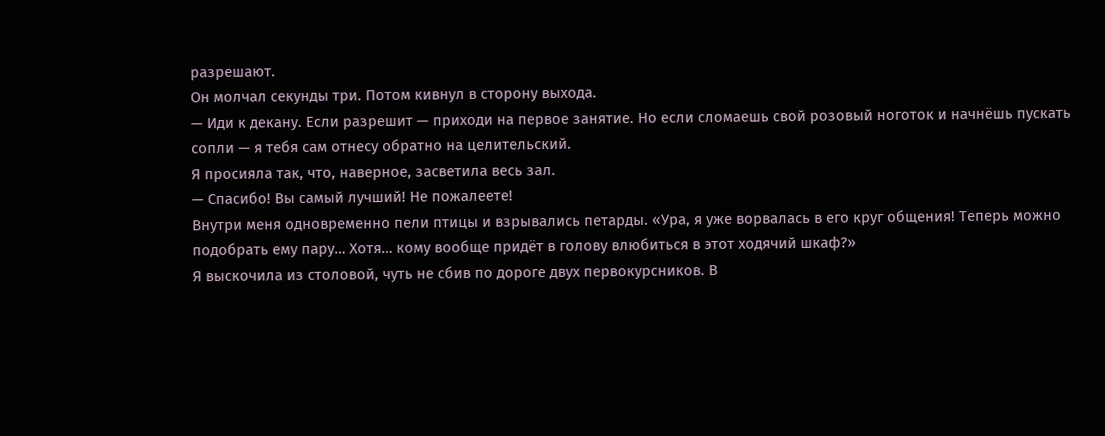разрешают.
Он молчал секунды три. Потом кивнул в сторону выхода.
— Иди к декану. Если разрешит — приходи на первое занятие. Но если сломаешь свой розовый ноготок и начнёшь пускать сопли — я тебя сам отнесу обратно на целительский.
Я просияла так, что, наверное, засветила весь зал.
— Спасибо! Вы самый лучший! Не пожалеете!
Внутри меня одновременно пели птицы и взрывались петарды. «Ура, я уже ворвалась в его круг общения! Теперь можно подобрать ему пару… Хотя… кому вообще придёт в голову влюбиться в этот ходячий шкаф?»
Я выскочила из столовой, чуть не сбив по дороге двух первокурсников. В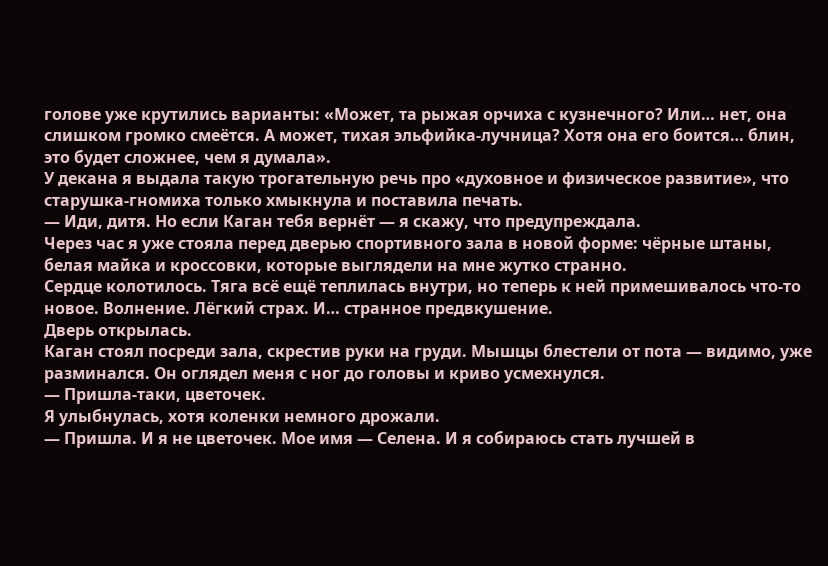голове уже крутились варианты: «Может, та рыжая орчиха с кузнечного? Или… нет, она слишком громко смеётся. А может, тихая эльфийка-лучница? Хотя она его боится… блин, это будет сложнее, чем я думала».
У декана я выдала такую трогательную речь про «духовное и физическое развитие», что старушка-гномиха только хмыкнула и поставила печать.
— Иди, дитя. Но если Каган тебя вернёт — я скажу, что предупреждала.
Через час я уже стояла перед дверью спортивного зала в новой форме: чёрные штаны, белая майка и кроссовки, которые выглядели на мне жутко странно.
Сердце колотилось. Тяга всё ещё теплилась внутри, но теперь к ней примешивалось что-то новое. Волнение. Лёгкий страх. И… странное предвкушение.
Дверь открылась.
Каган стоял посреди зала, скрестив руки на груди. Мышцы блестели от пота — видимо, уже разминался. Он оглядел меня с ног до головы и криво усмехнулся.
— Пришла-таки, цветочек.
Я улыбнулась, хотя коленки немного дрожали.
— Пришла. И я не цветочек. Мое имя — Селена. И я собираюсь стать лучшей в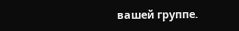вашей группе.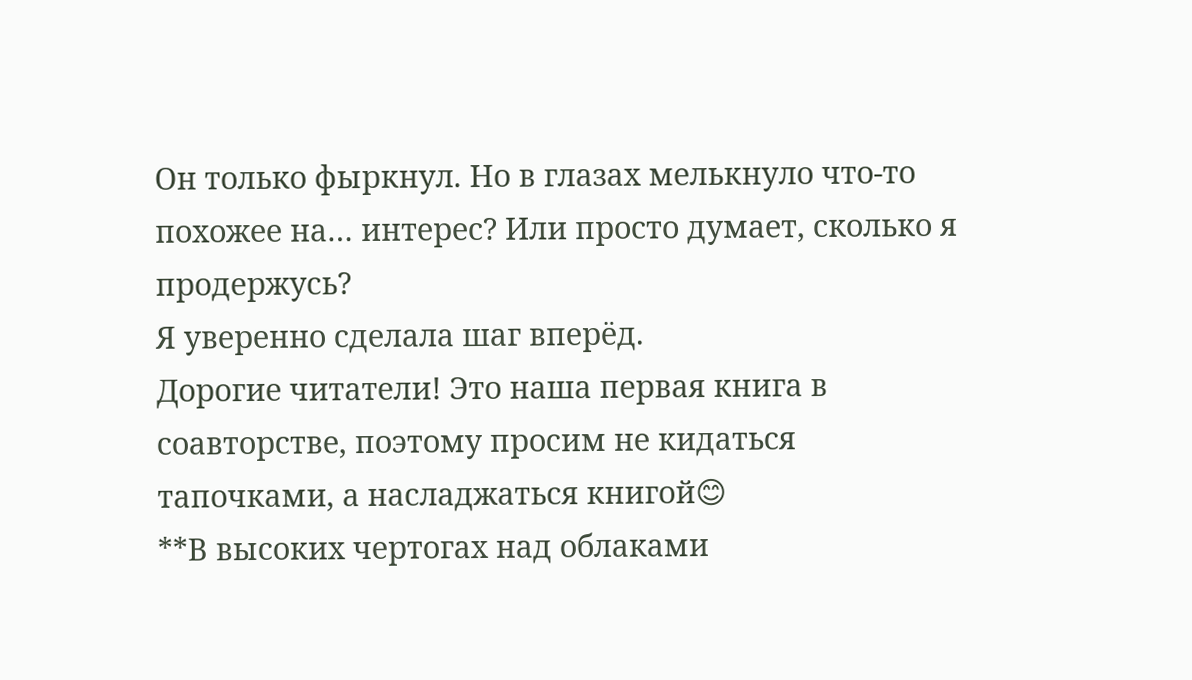Он только фыркнул. Но в глазах мелькнуло что-то похожее на… интерес? Или просто думает, сколько я продержусь?
Я уверенно сделала шаг вперёд.
Дорогие читатели! Это наша первая книга в соавторстве, поэтому просим не кидаться тапочками, а насладжаться книгой😊
**В высоких чертогах над облаками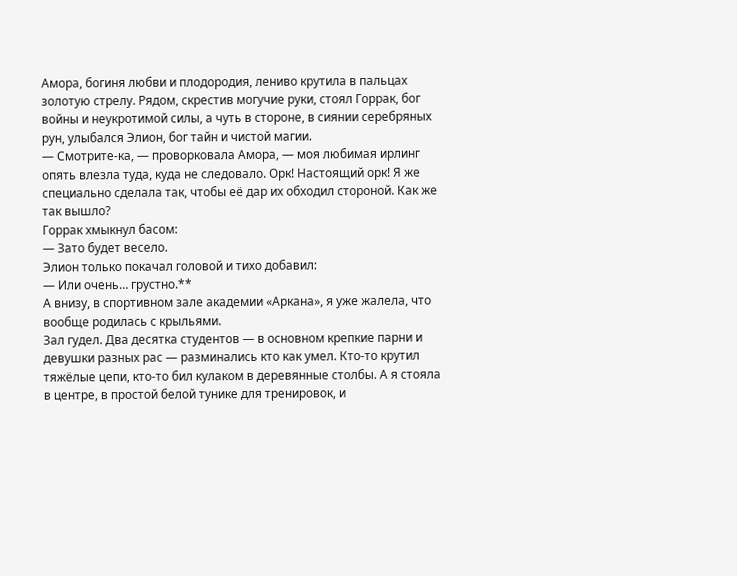Амора, богиня любви и плодородия, лениво крутила в пальцах золотую стрелу. Рядом, скрестив могучие руки, стоял Горрак, бог войны и неукротимой силы, а чуть в стороне, в сиянии серебряных рун, улыбался Элион, бог тайн и чистой магии.
— Смотрите-ка, — проворковала Амора, — моя любимая ирлинг опять влезла туда, куда не следовало. Орк! Настоящий орк! Я же специально сделала так, чтобы её дар их обходил стороной. Как же так вышло?
Горрак хмыкнул басом:
— Зато будет весело.
Элион только покачал головой и тихо добавил:
— Или очень… грустно.**
А внизу, в спортивном зале академии «Аркана», я уже жалела, что вообще родилась с крыльями.
Зал гудел. Два десятка студентов — в основном крепкие парни и девушки разных рас — разминались кто как умел. Кто-то крутил тяжёлые цепи, кто-то бил кулаком в деревянные столбы. А я стояла в центре, в простой белой тунике для тренировок, и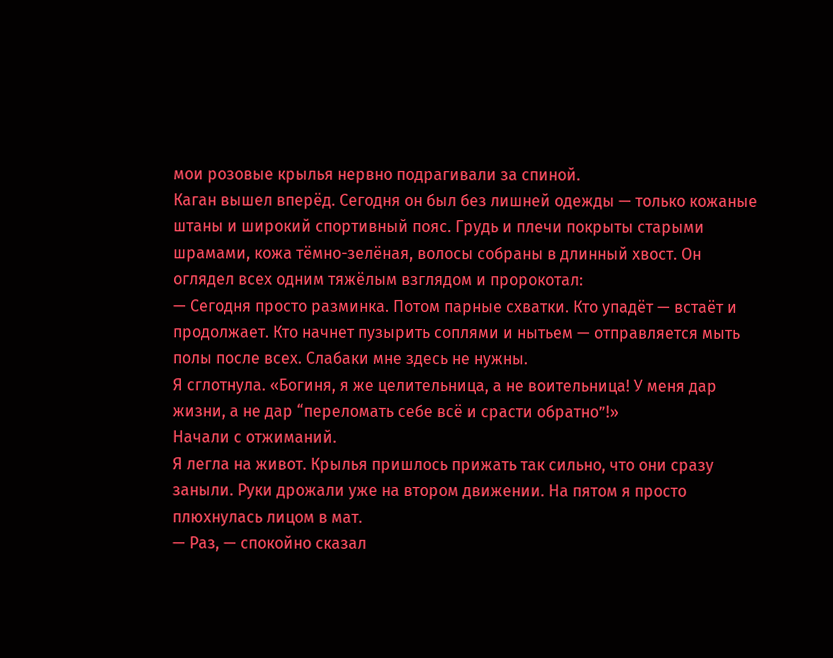мои розовые крылья нервно подрагивали за спиной.
Каган вышел вперёд. Сегодня он был без лишней одежды — только кожаные штаны и широкий спортивный пояс. Грудь и плечи покрыты старыми шрамами, кожа тёмно-зелёная, волосы собраны в длинный хвост. Он оглядел всех одним тяжёлым взглядом и пророкотал:
— Сегодня просто разминка. Потом парные схватки. Кто упадёт — встаёт и продолжает. Кто начнет пузырить соплями и нытьем — отправляется мыть полы после всех. Слабаки мне здесь не нужны.
Я сглотнула. «Богиня, я же целительница, а не воительница! У меня дар жизни, а не дар “переломать себе всё и срасти обратно”!»
Начали с отжиманий.
Я легла на живот. Крылья пришлось прижать так сильно, что они сразу заныли. Руки дрожали уже на втором движении. На пятом я просто плюхнулась лицом в мат.
— Раз, — спокойно сказал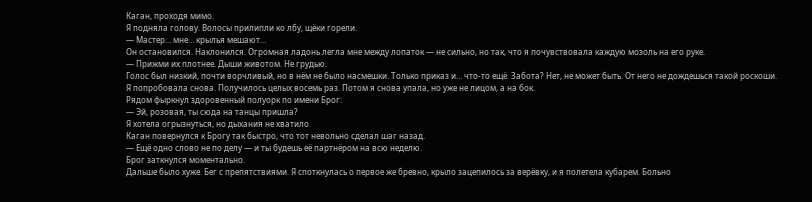Каган, проходя мимо.
Я подняла голову. Волосы прилипли ко лбу, щёки горели.
— Мастер… мне… крылья мешают…
Он остановился. Наклонился. Огромная ладонь легла мне между лопаток — не сильно, но так, что я почувствовала каждую мозоль на его руке.
— Прижми их плотнее. Дыши животом. Не грудью.
Голос был низкий, почти ворчливый, но в нём не было насмешки. Только приказ и… что-то ещё. Забота? Нет, не может быть. От него не дождешься такой роскоши.
Я попробовала снова. Получилось целых восемь раз. Потом я снова упала, но уже не лицом, а на бок.
Рядом фыркнул здоровенный полуорк по имени Брог:
— Эй, розовая, ты сюда на танцы пришла?
Я хотела огрызнуться, но дыхания не хватило.
Каган повернулся к Брогу так быстро, что тот невольно сделал шаг назад.
— Ещё одно слово не по делу — и ты будешь её партнёром на всю неделю.
Брог заткнулся моментально.
Дальше было хуже. Бег с препятствиями. Я споткнулась о первое же бревно, крыло зацепилось за верёвку, и я полетела кубарем. Больно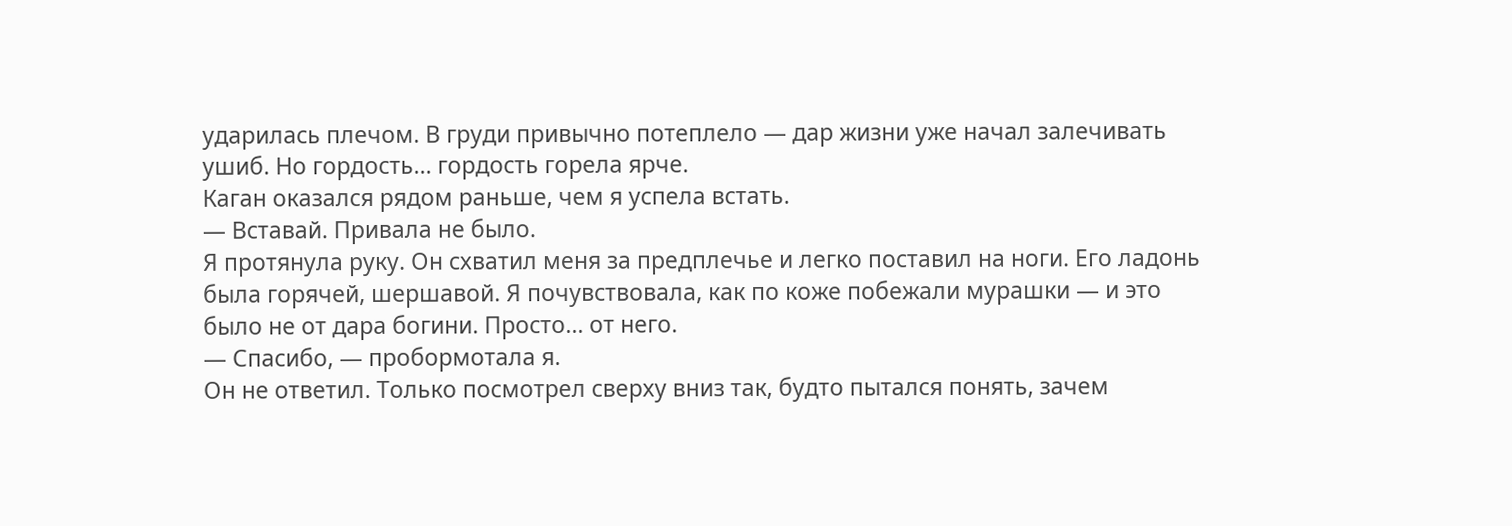ударилась плечом. В груди привычно потеплело — дар жизни уже начал залечивать ушиб. Но гордость… гордость горела ярче.
Каган оказался рядом раньше, чем я успела встать.
— Вставай. Привала не было.
Я протянула руку. Он схватил меня за предплечье и легко поставил на ноги. Его ладонь была горячей, шершавой. Я почувствовала, как по коже побежали мурашки — и это было не от дара богини. Просто… от него.
— Спасибо, — пробормотала я.
Он не ответил. Только посмотрел сверху вниз так, будто пытался понять, зачем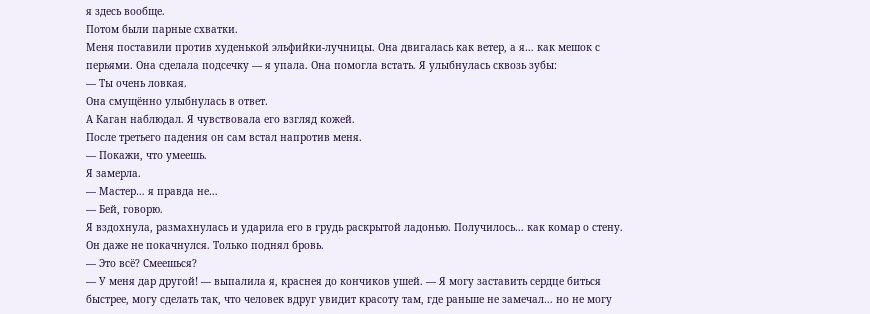я здесь вообще.
Потом были парные схватки.
Меня поставили против худенькой эльфийки-лучницы. Она двигалась как ветер, а я… как мешок с перьями. Она сделала подсечку — я упала. Она помогла встать. Я улыбнулась сквозь зубы:
— Ты очень ловкая.
Она смущённо улыбнулась в ответ.
А Каган наблюдал. Я чувствовала его взгляд кожей.
После третьего падения он сам встал напротив меня.
— Покажи, что умеешь.
Я замерла.
— Мастер… я правда не…
— Бей, говорю.
Я вздохнула, размахнулась и ударила его в грудь раскрытой ладонью. Получилось… как комар о стену.
Он даже не покачнулся. Только поднял бровь.
— Это всё? Смеешься?
— У меня дар другой! — выпалила я, краснея до кончиков ушей. — Я могу заставить сердце биться быстрее, могу сделать так, что человек вдруг увидит красоту там, где раньше не замечал… но не могу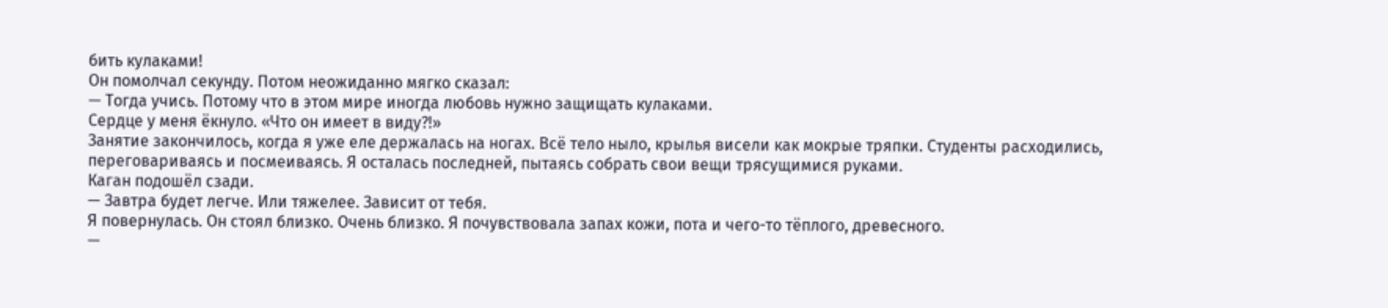бить кулаками!
Он помолчал секунду. Потом неожиданно мягко сказал:
— Тогда учись. Потому что в этом мире иногда любовь нужно защищать кулаками.
Сердце у меня ёкнуло. «Что он имеет в виду?!»
Занятие закончилось, когда я уже еле держалась на ногах. Всё тело ныло, крылья висели как мокрые тряпки. Студенты расходились, переговариваясь и посмеиваясь. Я осталась последней, пытаясь собрать свои вещи трясущимися руками.
Каган подошёл сзади.
— Завтра будет легче. Или тяжелее. Зависит от тебя.
Я повернулась. Он стоял близко. Очень близко. Я почувствовала запах кожи, пота и чего-то тёплого, древесного.
—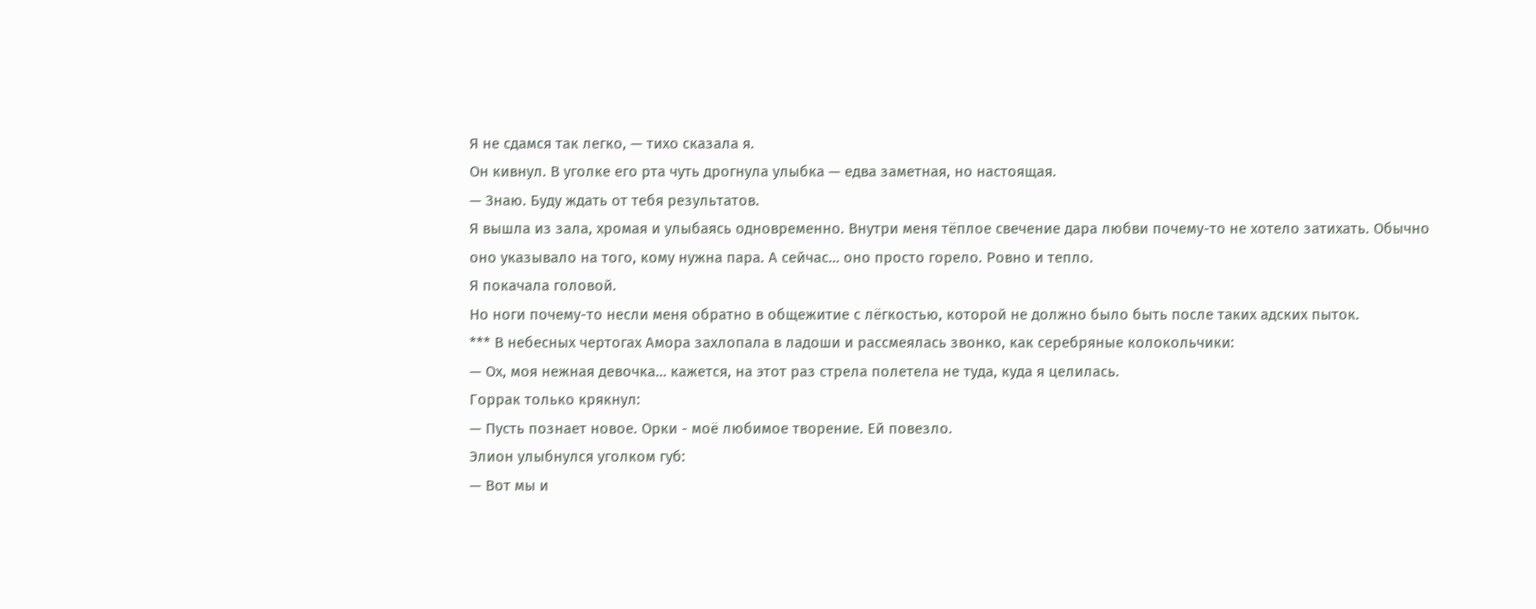Я не сдамся так легко, — тихо сказала я.
Он кивнул. В уголке его рта чуть дрогнула улыбка — едва заметная, но настоящая.
— Знаю. Буду ждать от тебя результатов.
Я вышла из зала, хромая и улыбаясь одновременно. Внутри меня тёплое свечение дара любви почему-то не хотело затихать. Обычно оно указывало на того, кому нужна пара. А сейчас… оно просто горело. Ровно и тепло.
Я покачала головой.
Но ноги почему-то несли меня обратно в общежитие с лёгкостью, которой не должно было быть после таких адских пыток.
*** В небесных чертогах Амора захлопала в ладоши и рассмеялась звонко, как серебряные колокольчики:
— Ох, моя нежная девочка… кажется, на этот раз стрела полетела не туда, куда я целилась.
Горрак только крякнул:
— Пусть познает новое. Орки - моё любимое творение. Ей повезло.
Элион улыбнулся уголком губ:
— Вот мы и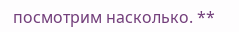посмотрим насколько. **